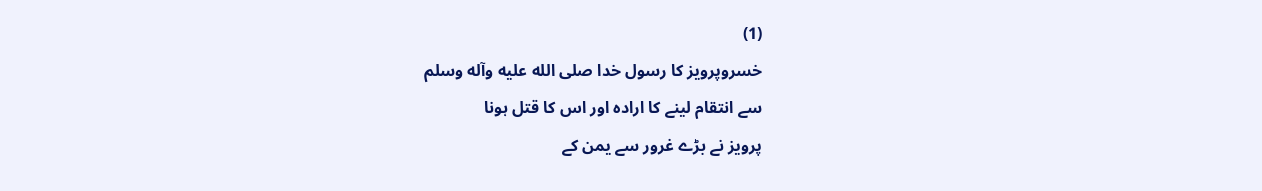(1)
خسروپرويز کا رسول خدا صلى الله عليه وآله وسلم
سے انتقام لینے کا ارادہ اور اس کا قتل ہونا
پرويز نے بڑے غرور سے يمن کے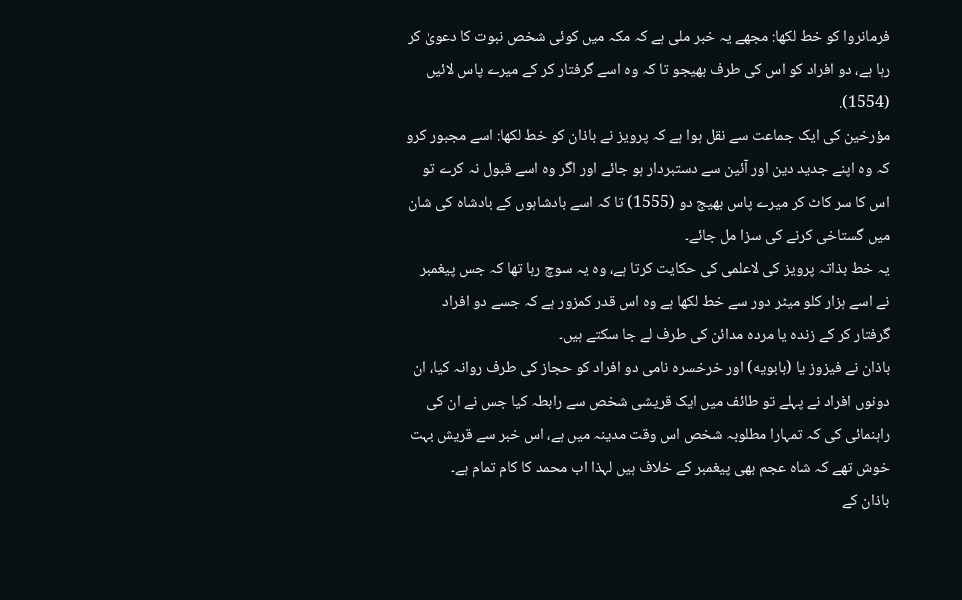فرمانروا کو خط لکھا: مجھے یہ خبر ملی ہے کہ مکہ میں کوئی شخص نبوت کا دعویٰ کر رہا ہے، دو افراد کو اس کی طرف بھیجو تا کہ وہ اسے گرفتار کر کے میرے پاس لائیں (1554).
مؤرخین کی ایک جماعت سے نقل ہوا ہے کہ پرويز نے باذان کو خط لکھا: اسے مجبور کرو کہ وہ اپنے جدید دین اور آئین سے دستبردار ہو جائے اور اگر وہ اسے قبول نہ کرے تو اس کا سر کاٹ کر میرے پاس بھیج دو (1555) تا کہ اسے بادشاہوں کے بادشاہ کی شان میں گستاخی کرنے کی سزا مل جائے۔
یہ خط بذاتہ پرویز کی لاعلمی کی حکایت کرتا ہے، وہ یہ سوچ رہا تھا کہ جس پیغمبر نے اسے ہزار کلو میٹر دور سے خط لکھا ہے وہ اس قدر کمزور ہے کہ جسے دو افراد گرفتار کر کے زندہ یا مردہ مدائن کی طرف لے جا سکتے ہیں۔
باذان نے فيزوز يا (بابويه) اور خرخسره نامی دو افراد کو حجاز کی طرف روانہ کیا، ان دونوں افراد نے پہلے تو طائف میں ایک قریشی شخص سے رابطہ کیا جس نے ان کی راہنمائی کی کہ تمہارا مطلوبہ شخص اس وقت مدینہ میں ہے، اس خبر سے قریش بہت خوش تھے کہ شاہ عجم بھی پیغمبر کے خلاف ہیں لہذا اب محمد کا کام تمام ہے۔
باذان کے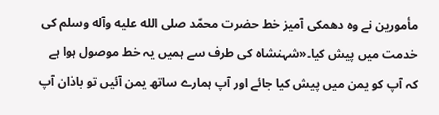مأمورین نے وہ دھمکی آمیز خط حضرت محمّد صلى الله عليه وآله وسلم کی خدمت میں پیش کیا۔«شہنشاہ کی طرف سے ہمیں یہ خط موصول ہوا ہے کہ آپ کو یمن میں پیش کیا جائے اور آپ ہمارے ساتھ یمن آئیں تو باذان آپ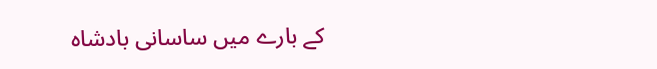کے بارے میں ساسانی بادشاہ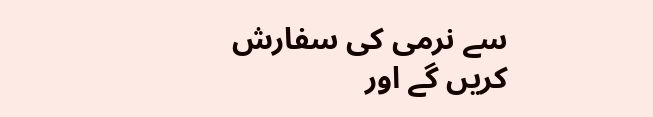سے نرمی کی سفارش کریں گے اور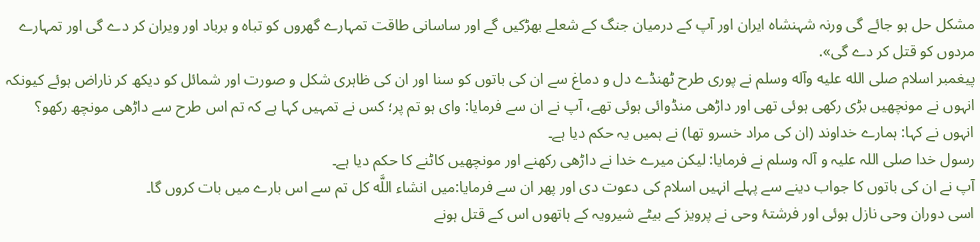مشکل حل ہو جائے گی ورنہ شہنشاہ ایران اور آپ کے درمیان جنگ کے شعلے بھڑکیں گے اور ساسانی طاقت تمہارے گھروں کو تباہ و برباد اور ویران کر دے گی اور تمہارے مردوں کو قتل کر دے گی».
پيغمبر اسلام صلى الله عليه وآله وسلم نے پوری طرح ٹھنڈے دل و دماغ سے ان کی باتوں کو سنا اور ان کی ظاہری شکل و صورت اور شمائل کو دیکھ کر ناراض ہوئے کیونکہ انہوں نے مونچھیں بڑی رکھی ہوئی تھی اور داڑھی منڈوائی ہوئی تھے، آپ نے ان سے فرمایا: وای ہو تم پر؛ کس نے تمہیں کہا ہے کہ تم اس طرح سے داڑھی مونچھ رکھو؟
انہوں نے کہا: ہمارے خداوند (ان کی مراد خسرو تھا) نے ہمیں یہ حکم دیا ہے۔
رسول خدا صلی اللہ علیہ و آلہ وسلم نے فرمایا: لیکن میرے خدا نے داڑھی رکھنے اور مونچھیں کاٹنے کا حکم دیا ہے۔
آپ نے ان کی باتوں کا جواب دینے سے پہلے انہیں اسلام کی دعوت دی اور پھر ان سے فرمایا:میں انشاء اللَّه کل تم سے اس بارے میں بات کروں گا۔
اسی دوران وحی نازل ہوئی اور فرشتۂ وحی نے پرویز کے بیٹے شيرويہ کے ہاتھوں اس کے قتل ہونے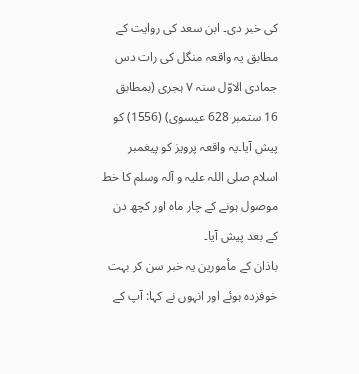کی خبر دی۔ ابن سعد کی روایت کے مطابق یہ واقعہ منگل کی رات دس جمادی الاوّل سنہ ۷ ہجری (بمطابق 16 ستمبر 628 عیسوی) (1556) کو پیش آیا۔یہ واقعہ پرویز کو پیغمبر اسلام صلی اللہ علیہ و آلہ وسلم کا خط موصول ہونے کے چار ماہ اور کچھ دن کے بعد پیش آیا۔
باذان کے مأمورین یہ خبر سن کر بہت خوفزدہ ہوئے اور انہوں نے کہا: آپ کے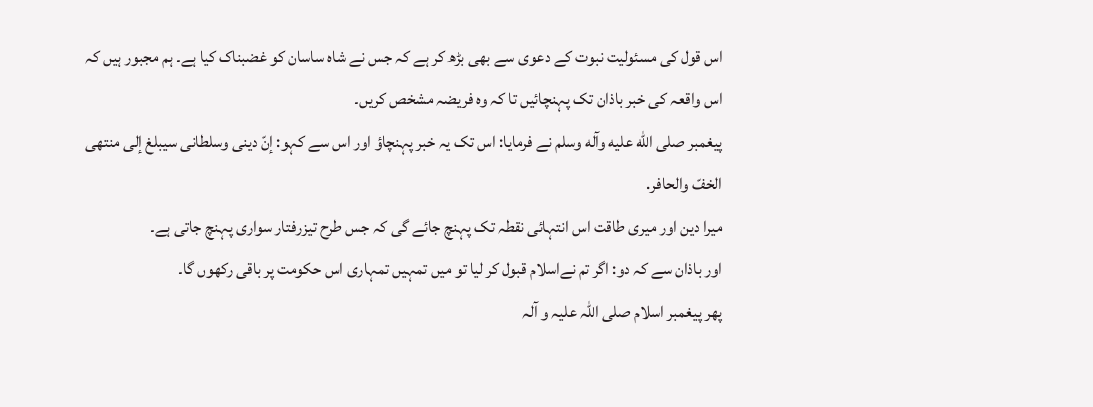اس قول کی مسئولیت نبوت کے دعوی سے بھی بڑھ کر ہے کہ جس نے شاہ ساسان کو غضبناک کیا ہے۔ ہم مجبور ہیں کہ اس واقعہ کی خبر باذان تک پہنچائیں تا کہ وہ فریضہ مشخص کریں۔
پيغمبر صلى الله عليه وآله وسلم نے فرمایا: اس تک یہ خبر پہنچاؤ اور اس سے کہو: إنّ دينى وسلطانى سيبلغ إلى منتهى الخفّ والحافر.
میرا دین اور میری طاقت اس انتہائی نقطہ تک پہنچ جائے گی کہ جس طرح تیزرفتار سواری پہنچ جاتی ہے۔
اور باذان سے کہ دو: اگر تم نےاسلام قبول کر لیا تو میں تمہیں تمہاری اس حکومت پر باقی رکھوں گا۔
پھر پيغمبر اسلام صلی اللہ علیہ و آلہ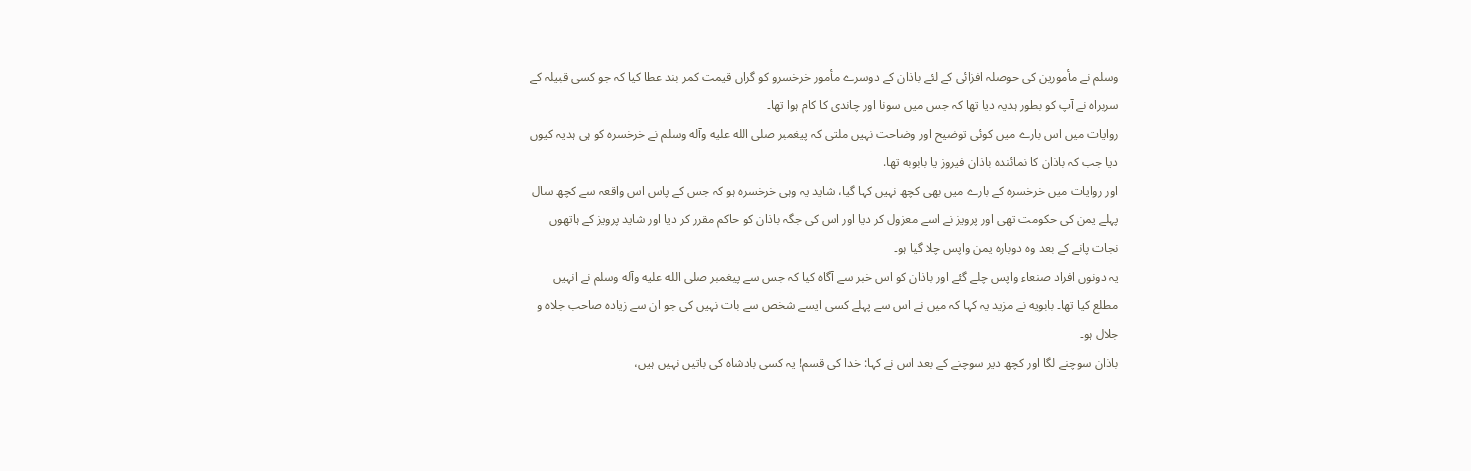وسلم نے مأمورین کی حوصلہ افزائی کے لئے باذان کے دوسرے مأمور خرخسرو کو گراں قیمت کمر بند عطا کیا کہ جو کسی قبیلہ کے سربراہ نے آپ کو بطور ہدیہ دیا تھا کہ جس میں سونا اور چاندی کا کام ہوا تھا۔
روایات میں اس بارے میں کوئی توضیح اور وضاحت نہیں ملتی کہ پیغمبر صلى الله عليه وآله وسلم نے خرخسره کو ہی ہدیہ کیوں دیا جب کہ باذان کا نمائندہ باذان فيروز يا بابوبه تھا.
اور روایات میں خرخسره کے بارے میں بھی کچھ نہیں کہا گیا، شاید یہ وہی خرخسره ہو کہ جس کے پاس اس واقعہ سے کچھ سال پہلے یمن کی حکومت تھی اور پرویز نے اسے معزول کر دیا اور اس کی جگہ باذان کو حاکم مقرر کر دیا اور شاید پرویز کے ہاتھوں نجات پانے کے بعد وہ دوبارہ یمن واپس چلا گیا ہو۔
یہ دونوں افراد صنعاء واپس چلے گئے اور باذان کو اس خبر سے آگاہ کیا کہ جس سے پيغمبر صلى الله عليه وآله وسلم نے انہیں مطلع کیا تھا۔ بابويه نے مزید یہ کہا کہ میں نے اس سے پہلے کسی ایسے شخص سے بات نہیں کی جو ان سے زیادہ صاحب جلاہ و جلال ہو۔
باذان سوچنے لگا اور کچھ دیر سوچنے کے بعد اس نے کہا: خدا کی قسم! یہ کسی بادشاہ کی باتیں نہیں ہیں،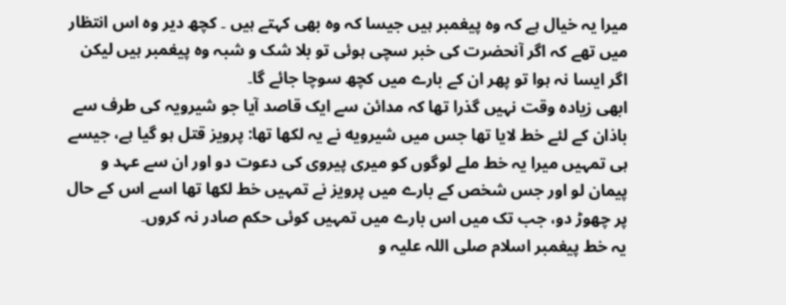میرا یہ خیال ہے کہ وہ پیغمبر ہیں جیسا کہ وہ بھی کہتے ہیں ۔ کچھ دیر وہ اس انتظار میں تھے کہ اگر آنحضرت کی خبر سچی ہوئی تو بلا شک و شبہ وہ پیغمبر ہیں لیکن اگر ایسا نہ ہوا تو پھر ان کے بارے میں کچھ سوچا جائے گا۔
ابھی زیادہ وقت نہیں گذرا تھا کہ مدائن سے ایک قاصد آیا جو شیرویہ کی طرف سے باذان کے لئے خط لایا تھا جس میں شيرويه نے یہ لکھا تھا: پرویز قتل ہو گیا ہے، جیسے ہی تمہیں میرا یہ خط ملے لوگوں کو میری پیروی کی دعوت دو اور ان سے عہد و پیمان لو اور جس شخص کے بارے میں پرویز نے تمہیں خط لکھا تھا اسے اس کے حال پر چھوڑ دو، جب تک میں اس بارے میں تمہیں کوئی حکم صادر نہ کروں۔
یہ خط پیغمبر اسلام صلی اللہ علیہ و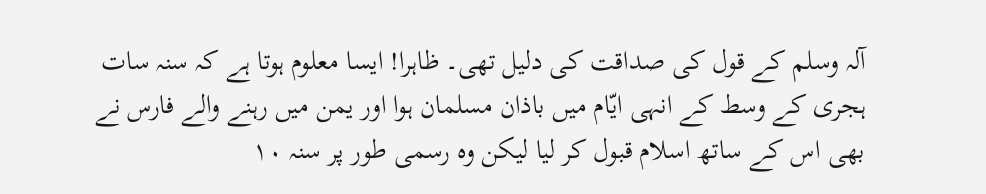آلہ وسلم کے قول کی صداقت کی دلیل تھی۔ ظاہرا! ایسا معلوم ہوتا ہے کہ سنہ سات ہجری کے وسط کے انہی ایّام میں باذان مسلمان ہوا اور یمن میں رہنے والے فارس نے بھی اس کے ساتھ اسلام قبول کر لیا لیکن وہ رسمی طور پر سنہ ۱۰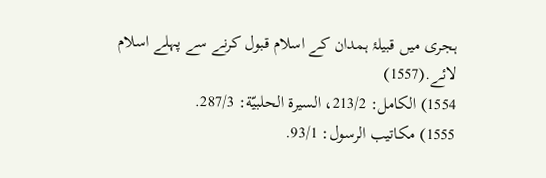ہجری میں قبیلۂ ہمدان کے اسلام قبول کرنے سے پہلے اسلام لائے.(1557)
1554) الكامل: 213/2، السيرة الحلبيّة: 287/3.
1555) مكاتيب الرسول: 93/1.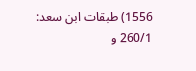1556) طبقات ابن سعد: 260/1 و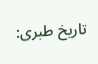تاريخ طبرى: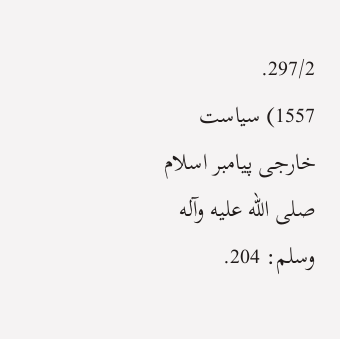297/2.
1557) سياست خارجى پيامبر اسلام صلى الله عليه وآله وسلم: 204.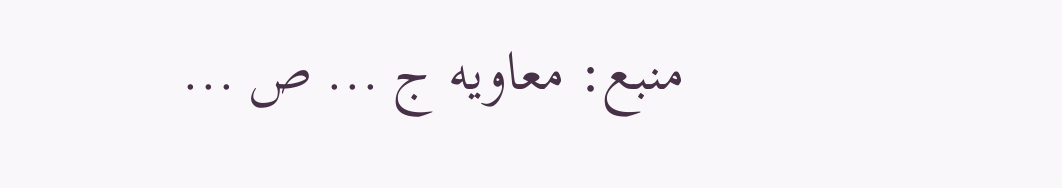منبع: معاویه ج ... ص ...